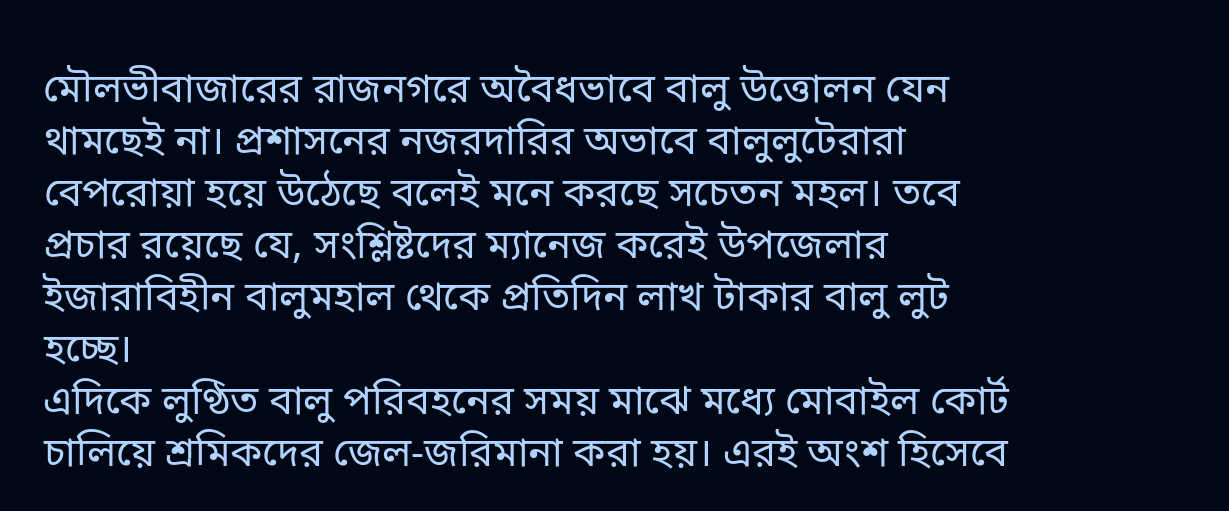মৌলভীবাজারের রাজনগরে অবৈধভাবে বালু উত্তোলন যেন থামছেই না। প্রশাসনের নজরদারির অভাবে বালুলুটেরারা বেপরোয়া হয়ে উঠেছে বলেই মনে করছে সচেতন মহল। তবে প্রচার রয়েছে যে, সংশ্লিষ্টদের ম্যানেজ করেই উপজেলার ইজারাবিহীন বালুমহাল থেকে প্রতিদিন লাখ টাকার বালু লুট হচ্ছে।
এদিকে লুণ্ঠিত বালু পরিবহনের সময় মাঝে মধ্যে মোবাইল কোর্ট চালিয়ে শ্রমিকদের জেল-জরিমানা করা হয়। এরই অংশ হিসেবে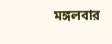মঙ্গলবার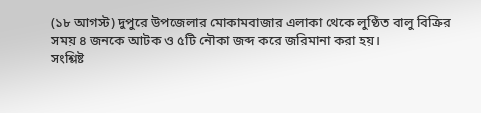(১৮ আগস্ট) দুপুরে উপজেলার মোকামবাজার এলাকা থেকে লুণ্ঠিত বালু বিক্রির সময় ৪ জনকে আটক ও ৫টি নৌকা জব্দ করে জরিমানা করা হয়।
সংশ্লিষ্ট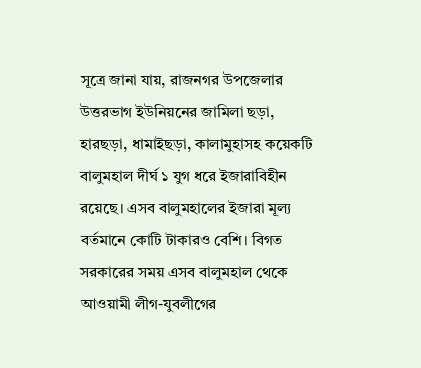সূত্রে জানা যায়, রাজনগর উপজেলার উত্তরভাগ ইউনিয়নের জামিলা ছড়া, হারছড়া, ধামাইছড়া, কালামুহাসহ কয়েকটি বালুমহাল দীর্ঘ ১ যুগ ধরে ইজারাবিহীন রয়েছে। এসব বালুমহালের ইজারা মূল্য বর্তমানে কোটি টাকারও বেশি। বিগত সরকারের সময় এসব বালুমহাল থেকে আওয়ামী লীগ-যুবলীগের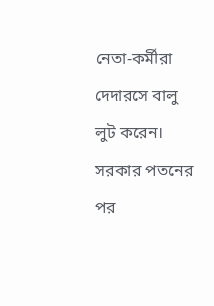নেতা-কর্মীরা দেদারসে বালু লুট করেন। সরকার পতনের পর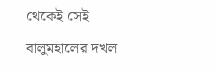থেকেই সেই বালুমহালের দখল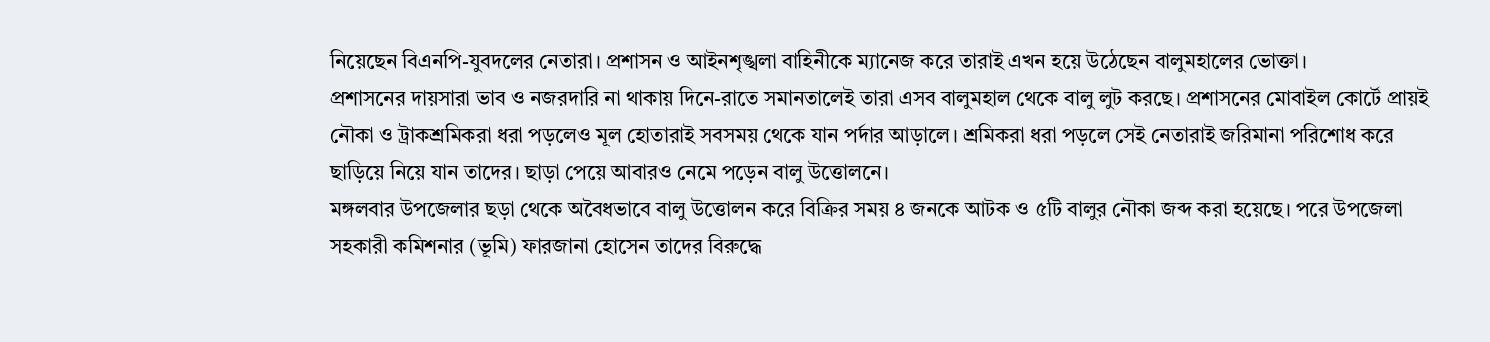নিয়েছেন বিএনপি-যুবদলের নেতারা। প্রশাসন ও আইনশৃঙ্খলা বাহিনীকে ম্যানেজ করে তারাই এখন হয়ে উঠেছেন বালুমহালের ভোক্তা।
প্রশাসনের দায়সারা ভাব ও নজরদারি না থাকায় দিনে-রাতে সমানতালেই তারা এসব বালুমহাল থেকে বালু লুট করছে। প্রশাসনের মোবাইল কোর্টে প্রায়ই নৌকা ও ট্রাকশ্রমিকরা ধরা পড়লেও মূল হোতারাই সবসময় থেকে যান পর্দার আড়ালে। শ্রমিকরা ধরা পড়লে সেই নেতারাই জরিমানা পরিশোধ করে ছাড়িয়ে নিয়ে যান তাদের। ছাড়া পেয়ে আবারও নেমে পড়েন বালু উত্তোলনে।
মঙ্গলবার উপজেলার ছড়া থেকে অবৈধভাবে বালু উত্তোলন করে বিক্রির সময় ৪ জনকে আটক ও ৫টি বালুর নৌকা জব্দ করা হয়েছে। পরে উপজেলা সহকারী কমিশনার (ভূমি) ফারজানা হোসেন তাদের বিরুদ্ধে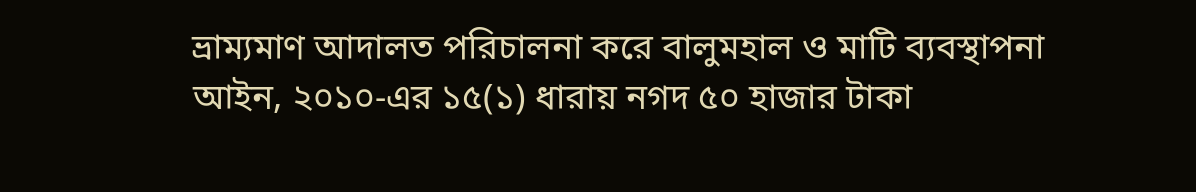ভ্রাম্যমাণ আদালত পরিচালনা করে বালুমহাল ও মাটি ব্যবস্থাপনা আইন, ২০১০-এর ১৫(১) ধারায় নগদ ৫০ হাজার টাকা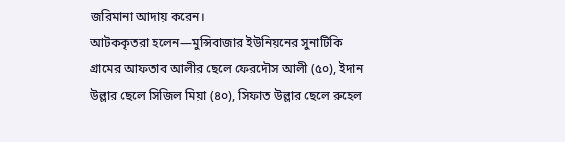জরিমানা আদায় করেন।
আটককৃতরা হলেন—মুন্সিবাজার ইউনিয়নের সুনাটিকি গ্রামের আফতাব আলীর ছেলে ফেরদৌস আলী (৫০), ইদান উল্লার ছেলে সিজিল মিয়া (৪০), সিফাত উল্লার ছেলে রুহেল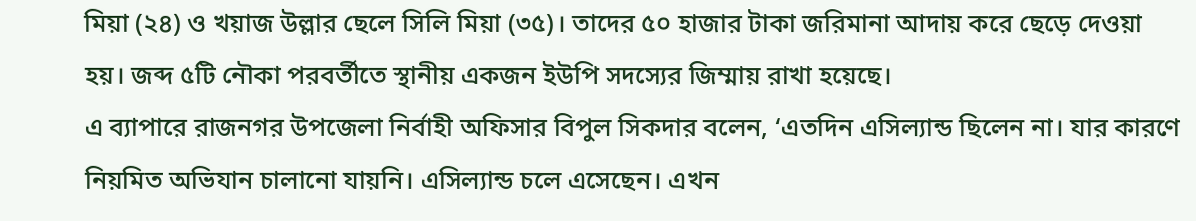মিয়া (২৪) ও খয়াজ উল্লার ছেলে সিলি মিয়া (৩৫)। তাদের ৫০ হাজার টাকা জরিমানা আদায় করে ছেড়ে দেওয়া হয়। জব্দ ৫টি নৌকা পরবর্তীতে স্থানীয় একজন ইউপি সদস্যের জিম্মায় রাখা হয়েছে।
এ ব্যাপারে রাজনগর উপজেলা নির্বাহী অফিসার বিপুল সিকদার বলেন, ‘এতদিন এসিল্যান্ড ছিলেন না। যার কারণে নিয়মিত অভিযান চালানো যায়নি। এসিল্যান্ড চলে এসেছেন। এখন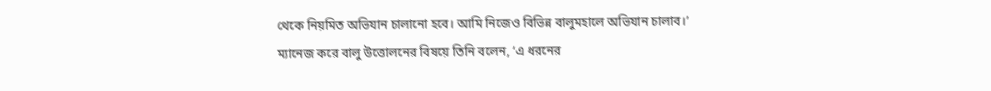থেকে নিয়মিত অভিযান চালানো হবে। আমি নিজেও বিভিন্ন বালুমহালে অভিযান চালাব।’
ম্যানেজ করে বালু উত্তোলনের বিষয়ে তিনি বলেন, ‘এ ধরনের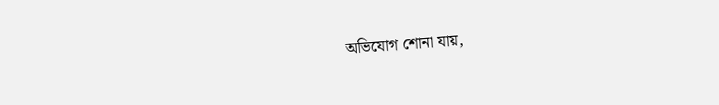অভিযোগ শোনা যায়,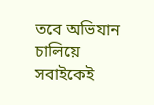তবে অভিযান চালিয়ে সবাইকেই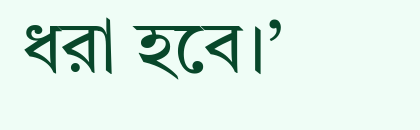ধরা হবে।’